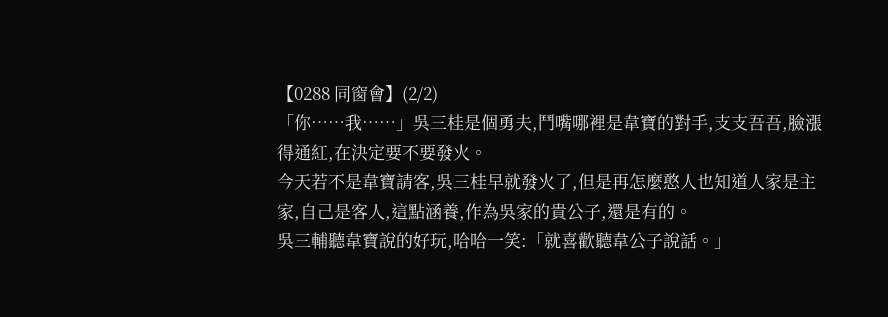【0288 同窗會】(2/2)
「你……我……」吳三桂是個勇夫,鬥嘴哪裡是韋寶的對手,支支吾吾,臉漲得通紅,在決定要不要發火。
今天若不是韋寶請客,吳三桂早就發火了,但是再怎麼憨人也知道人家是主家,自己是客人,這點涵養,作為吳家的貴公子,還是有的。
吳三輔聽韋寶說的好玩,哈哈一笑:「就喜歡聽韋公子說話。」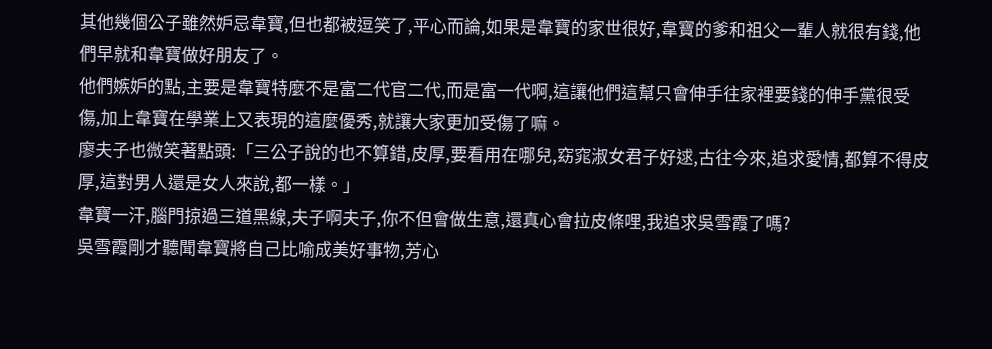其他幾個公子雖然妒忌韋寶,但也都被逗笑了,平心而論,如果是韋寶的家世很好,韋寶的爹和祖父一輩人就很有錢,他們早就和韋寶做好朋友了。
他們嫉妒的點,主要是韋寶特麼不是富二代官二代,而是富一代啊,這讓他們這幫只會伸手往家裡要錢的伸手黨很受傷,加上韋寶在學業上又表現的這麼優秀,就讓大家更加受傷了嘛。
廖夫子也微笑著點頭:「三公子說的也不算錯,皮厚,要看用在哪兒,窈窕淑女君子好逑,古往今來,追求愛情,都算不得皮厚,這對男人還是女人來說,都一樣。」
韋寶一汗,腦門掠過三道黑線,夫子啊夫子,你不但會做生意,還真心會拉皮條哩,我追求吳雪霞了嗎?
吳雪霞剛才聽聞韋寶將自己比喻成美好事物,芳心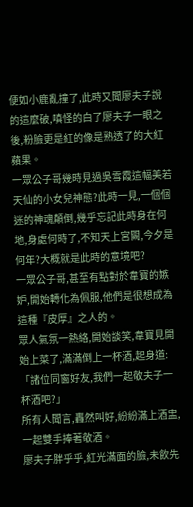便如小鹿亂撞了,此時又聞廖夫子說的這麼破,嗔怪的白了廖夫子一眼之後,粉臉更是紅的像是熟透了的大紅蘋果。
一眾公子哥幾時見過吳雪霞這幅美若天仙的小女兒神態?此時一見,一個個迷的神魂顛倒,幾乎忘記此時身在何地,身處何時了,不知天上宮闕,今夕是何年?大概就是此時的意境吧?
一眾公子哥,甚至有點對於韋寶的嫉妒,開始轉化為佩服,他們是很想成為這種『皮厚』之人的。
眾人氣氛一熱絡,開始談笑,韋寶見開始上菜了,滿滿倒上一杯酒,起身道:「諸位同窗好友,我們一起敬夫子一杯酒吧?」
所有人聞言,轟然叫好,紛紛滿上酒盅,一起雙手捧著敬酒。
廖夫子胖乎乎,紅光滿面的臉,未飲先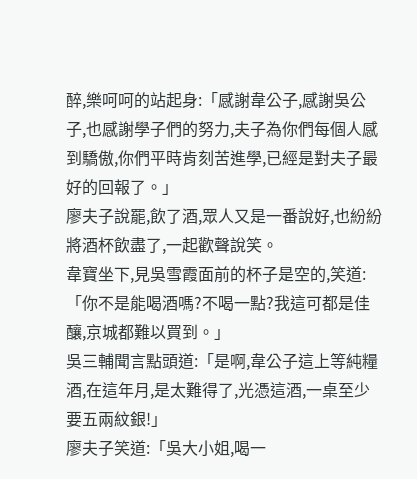醉,樂呵呵的站起身:「感謝韋公子,感謝吳公子,也感謝學子們的努力,夫子為你們每個人感到驕傲,你們平時肯刻苦進學,已經是對夫子最好的回報了。」
廖夫子說罷,飲了酒,眾人又是一番說好,也紛紛將酒杯飲盡了,一起歡聲說笑。
韋寶坐下,見吳雪霞面前的杯子是空的,笑道:「你不是能喝酒嗎?不喝一點?我這可都是佳釀,京城都難以買到。」
吳三輔聞言點頭道:「是啊,韋公子這上等純糧酒,在這年月,是太難得了,光憑這酒,一桌至少要五兩紋銀!」
廖夫子笑道:「吳大小姐,喝一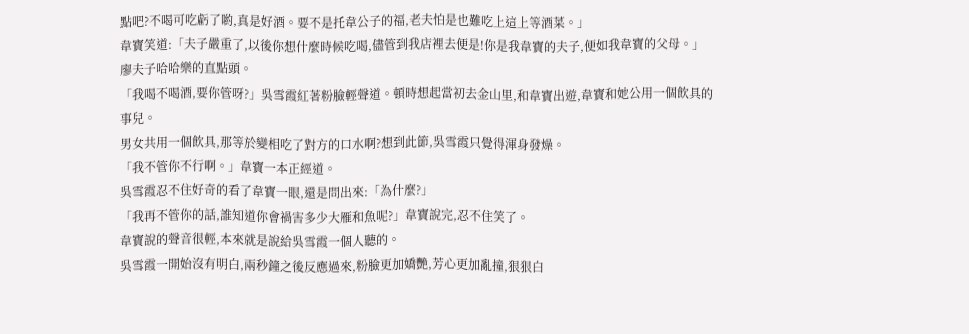點吧?不喝可吃虧了喲,真是好酒。要不是托韋公子的福,老夫怕是也難吃上這上等酒菜。」
韋寶笑道:「夫子嚴重了,以後你想什麼時候吃喝,儘管到我店裡去便是!你是我韋寶的夫子,便如我韋寶的父母。」
廖夫子哈哈樂的直點頭。
「我喝不喝酒,要你管呀?」吳雪霞紅著粉臉輕聲道。頓時想起當初去金山里,和韋寶出遊,韋寶和她公用一個飲具的事兒。
男女共用一個飲具,那等於變相吃了對方的口水啊?想到此節,吳雪霞只覺得渾身發燥。
「我不管你不行啊。」韋寶一本正經道。
吳雪霞忍不住好奇的看了韋寶一眼,還是問出來:「為什麼?」
「我再不管你的話,誰知道你會禍害多少大雁和魚呢?」韋寶說完,忍不住笑了。
韋寶說的聲音很輕,本來就是說給吳雪霞一個人聽的。
吳雪霞一開始沒有明白,兩秒鐘之後反應過來,粉臉更加嬌艷,芳心更加亂撞,狠狠白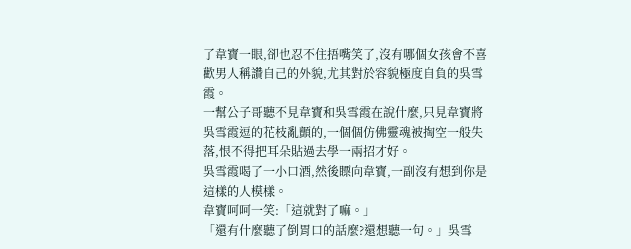了韋寶一眼,卻也忍不住捂嘴笑了,沒有哪個女孩會不喜歡男人稱讚自己的外貌,尤其對於容貌極度自負的吳雪霞。
一幫公子哥聽不見韋寶和吳雪霞在說什麼,只見韋寶將吳雪霞逗的花枝亂顫的,一個個仿佛靈魂被掏空一般失落,恨不得把耳朵貼過去學一兩招才好。
吳雪霞喝了一小口酒,然後瞟向韋寶,一副沒有想到你是這樣的人模樣。
韋寶呵呵一笑:「這就對了嘛。」
「還有什麼聽了倒胃口的話麼?還想聽一句。」吳雪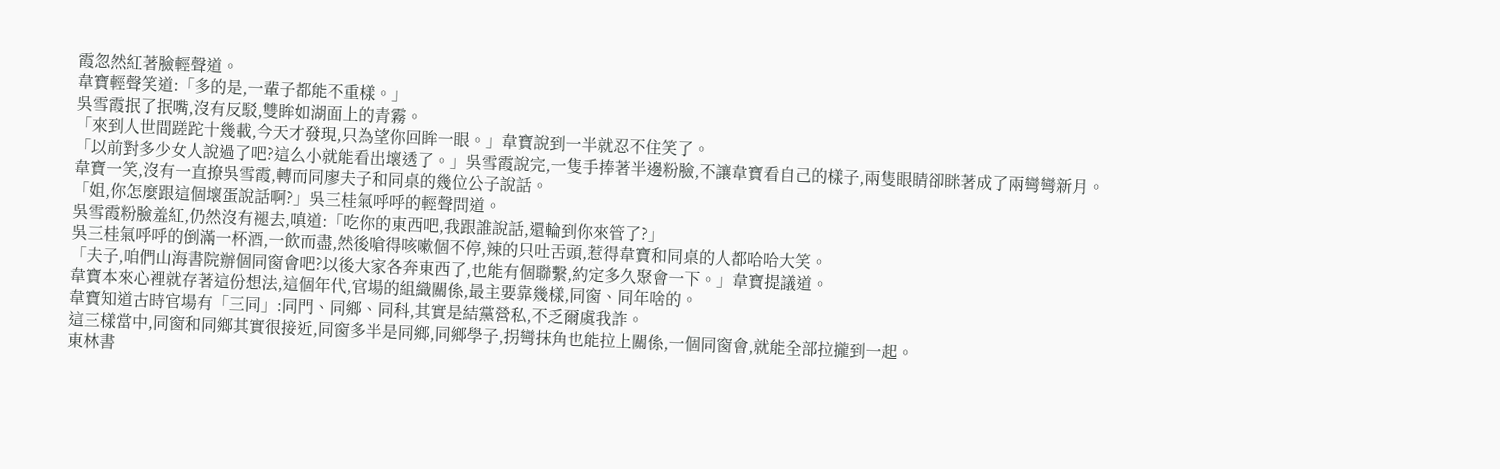霞忽然紅著臉輕聲道。
韋寶輕聲笑道:「多的是,一輩子都能不重樣。」
吳雪霞抿了抿嘴,沒有反駁,雙眸如湖面上的青霧。
「來到人世間蹉跎十幾載,今天才發現,只為望你回眸一眼。」韋寶說到一半就忍不住笑了。
「以前對多少女人說過了吧?這么小就能看出壞透了。」吳雪霞說完,一隻手捧著半邊粉臉,不讓韋寶看自己的樣子,兩隻眼睛卻眯著成了兩彎彎新月。
韋寶一笑,沒有一直撩吳雪霞,轉而同廖夫子和同桌的幾位公子說話。
「姐,你怎麼跟這個壞蛋說話啊?」吳三桂氣呼呼的輕聲問道。
吳雪霞粉臉羞紅,仍然沒有褪去,嗔道:「吃你的東西吧,我跟誰說話,還輪到你來管了?」
吳三桂氣呼呼的倒滿一杯酒,一飲而盡,然後嗆得咳嗽個不停,辣的只吐舌頭,惹得韋寶和同桌的人都哈哈大笑。
「夫子,咱們山海書院辦個同窗會吧?以後大家各奔東西了,也能有個聯繫,約定多久聚會一下。」韋寶提議道。
韋寶本來心裡就存著這份想法,這個年代,官場的組織關係,最主要靠幾樣,同窗、同年啥的。
韋寶知道古時官場有「三同」:同門、同鄉、同科,其實是結黨營私,不乏爾虞我詐。
這三樣當中,同窗和同鄉其實很接近,同窗多半是同鄉,同鄉學子,拐彎抹角也能拉上關係,一個同窗會,就能全部拉攏到一起。
東林書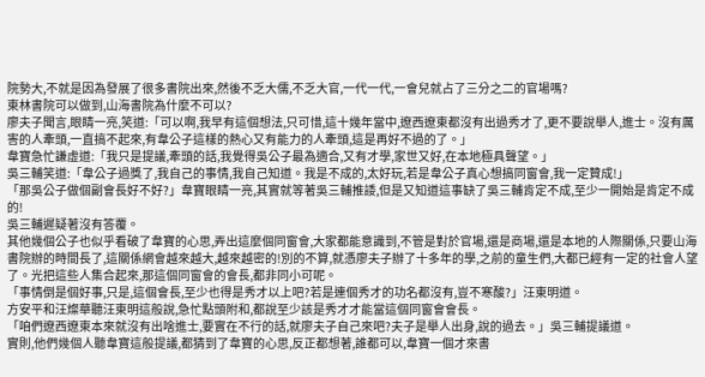院勢大,不就是因為發展了很多書院出來,然後不乏大儒,不乏大官,一代一代,一會兒就占了三分之二的官場嗎?
東林書院可以做到,山海書院為什麼不可以?
廖夫子聞言,眼睛一亮,笑道:「可以啊,我早有這個想法,只可惜,這十幾年當中,遼西遼東都沒有出過秀才了,更不要說舉人,進士。沒有厲害的人牽頭,一直搞不起來,有韋公子這樣的熱心又有能力的人牽頭,這是再好不過的了。」
韋寶急忙謙虛道:「我只是提議,牽頭的話,我覺得吳公子最為適合,又有才學,家世又好,在本地極具聲望。」
吳三輔笑道:「韋公子過獎了,我自己的事情,我自己知道。我是不成的,太好玩,若是韋公子真心想搞同窗會,我一定贊成!」
「那吳公子做個副會長好不好?」韋寶眼睛一亮,其實就等著吳三輔推諉,但是又知道這事缺了吳三輔肯定不成,至少一開始是肯定不成的!
吳三輔遲疑著沒有答覆。
其他幾個公子也似乎看破了韋寶的心思,弄出這麼個同窗會,大家都能意識到,不管是對於官場,還是商場,還是本地的人際關係,只要山海書院辦的時間長了,這關係網會越來越大,越來越密的!別的不算,就憑廖夫子辦了十多年的學,之前的童生們,大都已經有一定的社會人望了。光把這些人集合起來,那這個同窗會的會長,都非同小可呢。
「事情倒是個好事,只是,這個會長,至少也得是秀才以上吧?若是連個秀才的功名都沒有,豈不寒酸?」汪東明道。
方安平和汪燦華聽汪東明這般說,急忙點頭附和,都說至少該是秀才才能當這個同窗會會長。
「咱們遼西遼東本來就沒有出啥進士,要實在不行的話,就廖夫子自己來吧?夫子是舉人出身,說的過去。」吳三輔提議道。
實則,他們幾個人聽韋寶這般提議,都猜到了韋寶的心思,反正都想著,誰都可以,韋寶一個才來書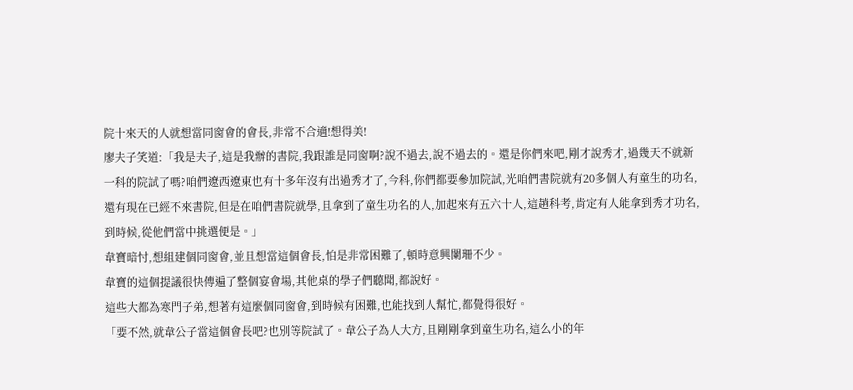院十來天的人就想當同窗會的會長,非常不合適!想得美!
廖夫子笑道:「我是夫子,這是我辦的書院,我跟誰是同窗啊?說不過去,說不過去的。還是你們來吧,剛才說秀才,過幾天不就新一科的院試了嗎?咱們遼西遼東也有十多年沒有出過秀才了,今科,你們都要參加院試,光咱們書院就有20多個人有童生的功名,還有現在已經不來書院,但是在咱們書院就學,且拿到了童生功名的人,加起來有五六十人,這趟科考,肯定有人能拿到秀才功名,到時候,從他們當中挑選便是。」
韋寶暗忖,想組建個同窗會,並且想當這個會長,怕是非常困難了,頓時意興闌珊不少。
韋寶的這個提議很快傳遍了整個宴會場,其他桌的學子們聽聞,都說好。
這些大都為寒門子弟,想著有這麼個同窗會,到時候有困難,也能找到人幫忙,都覺得很好。
「要不然,就韋公子當這個會長吧?也別等院試了。韋公子為人大方,且剛剛拿到童生功名,這么小的年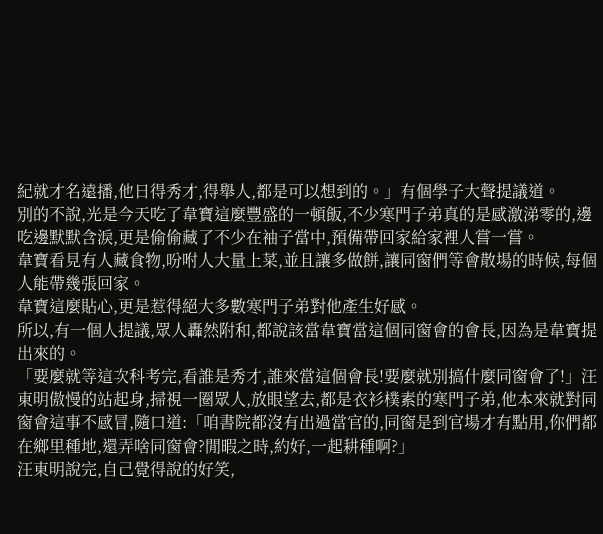紀就才名遠播,他日得秀才,得舉人,都是可以想到的。」有個學子大聲提議道。
別的不說,光是今天吃了韋寶這麼豐盛的一頓飯,不少寒門子弟真的是感激涕零的,邊吃邊默默含淚,更是偷偷藏了不少在袖子當中,預備帶回家給家裡人嘗一嘗。
韋寶看見有人藏食物,吩咐人大量上菜,並且讓多做餅,讓同窗們等會散場的時候,每個人能帶幾張回家。
韋寶這麼貼心,更是惹得絕大多數寒門子弟對他產生好感。
所以,有一個人提議,眾人轟然附和,都說該當韋寶當這個同窗會的會長,因為是韋寶提出來的。
「要麼就等這次科考完,看誰是秀才,誰來當這個會長!要麼就別搞什麼同窗會了!」汪東明傲慢的站起身,掃視一圈眾人,放眼望去,都是衣衫樸素的寒門子弟,他本來就對同窗會這事不感冒,隨口道:「咱書院都沒有出過當官的,同窗是到官場才有點用,你們都在鄉里種地,還弄啥同窗會?閒暇之時,約好,一起耕種啊?」
汪東明說完,自己覺得說的好笑,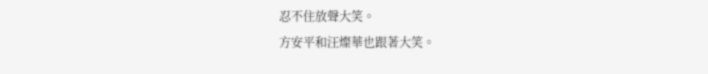忍不住放聲大笑。
方安平和汪燦華也跟著大笑。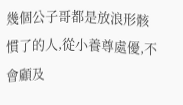幾個公子哥都是放浪形骸慣了的人,從小養尊處優,不會顧及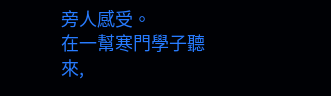旁人感受。
在一幫寒門學子聽來,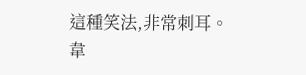這種笑法,非常刺耳。
韋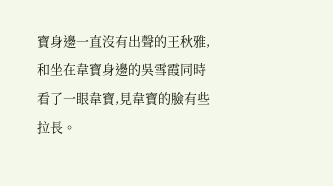寶身邊一直沒有出聲的王秋雅,和坐在韋寶身邊的吳雪霞同時看了一眼韋寶,見韋寶的臉有些拉長。